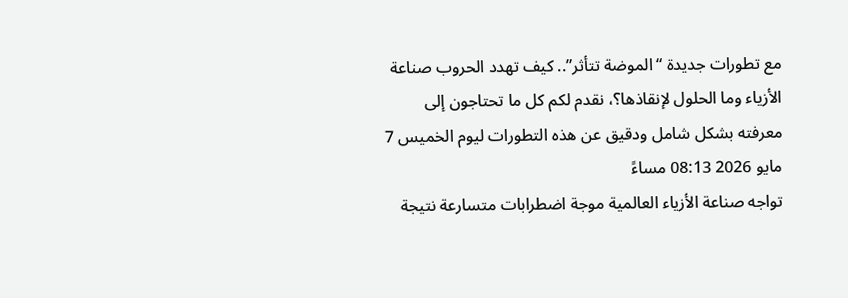مع تطورات جديدة “الموضة تتأثر”.. كيف تهدد الحروب صناعة الأزياء وما الحلول لإنقاذها؟، نقدم لكم كل ما تحتاجون إلى معرفته بشكل شامل ودقيق عن هذه التطورات ليوم الخميس 7 مايو 2026 08:13 مساءً
تواجه صناعة الأزياء العالمية موجة اضطرابات متسارعة نتيجة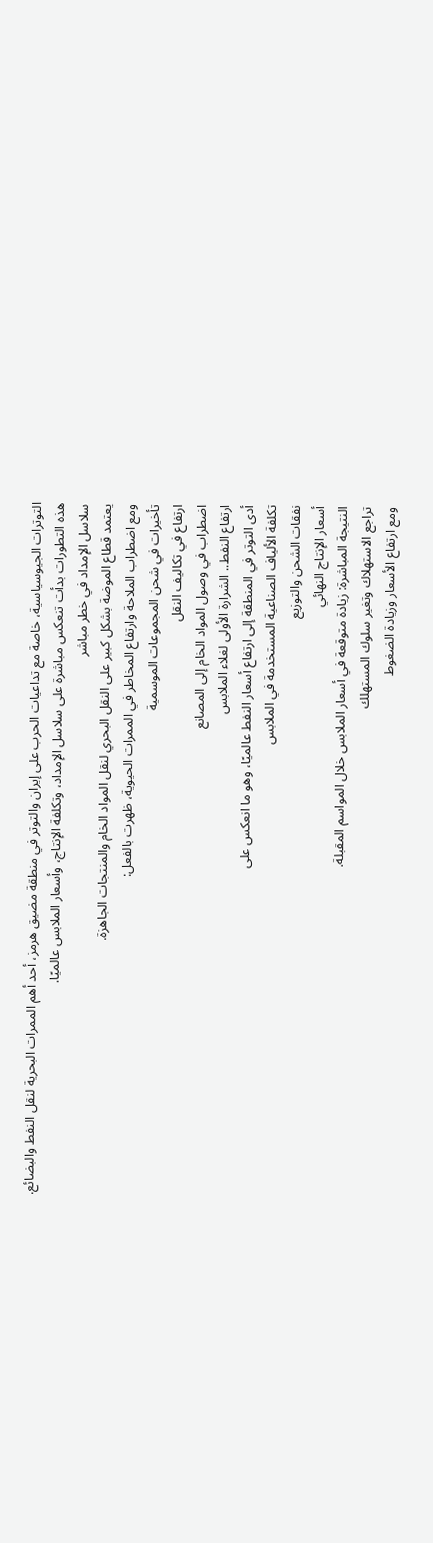التوترات الجيوسياسية، خاصة مع تداعيات الحرب على إيران والتوتر في منطقة مضيق هرمز، أحد أهم الممرات البحرية لنقل النفط والبضائع.
هذه التطورات بدأت تنعكس مباشرة على سلاسل الإمداد، وتكلفة الإنتاج، وأسعار الملابس عالميًا.
سلاسل الإمداد في خطر مباشر
يعتمد قطاع الموضة بشكل كبير على النقل البحري لنقل المواد الخام والمنتجات الجاهزة.
ومع اضطراب الملاحة وارتفاع المخاطر في الممرات الحيوية، ظهرت بالفعل:
تأخيرات في شحن المجموعات الموسمية
ارتفاع في تكاليف النقل
اضطراب في وصول المواد الخام إلى المصانع
ارتفاع النفط.. الشرارة الأولى لغلاء الملابس
أدى التوتر في المنطقة إلى ارتفاع أسعار النفط عالميًا، وهو ما انعكس على
تكلفة الألياف الصناعية المستخدمة في الملابس
نفقات الشحن والتوزيع
أسعار الإنتاج النهائي
النتيجة المباشرة: زيادة متوقعة في أسعار الملابس خلال المواسم المقبلة.
تراجع الاستهلاك وتغير سلوك المستهلك
ومع ارتفاع الأسعار وزيادة الضغوط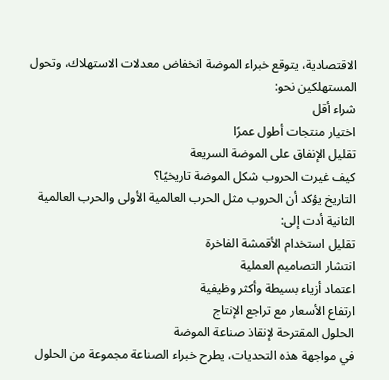الاقتصادية، يتوقع خبراء الموضة انخفاض معدلات الاستهلاك، وتحول المستهلكين نحو:
شراء أقل
اختيار منتجات أطول عمرًا
تقليل الإنفاق على الموضة السريعة
كيف غيرت الحروب شكل الموضة تاريخيًا؟
التاريخ يؤكد أن الحروب مثل الحرب العالمية الأولى والحرب العالمية الثانية أدت إلى:
تقليل استخدام الأقمشة الفاخرة
انتشار التصاميم العملية
اعتماد أزياء بسيطة وأكثر وظيفية
ارتفاع الأسعار مع تراجع الإنتاج
الحلول المقترحة لإنقاذ صناعة الموضة
في مواجهة هذه التحديات، يطرح خبراء الصناعة مجموعة من الحلول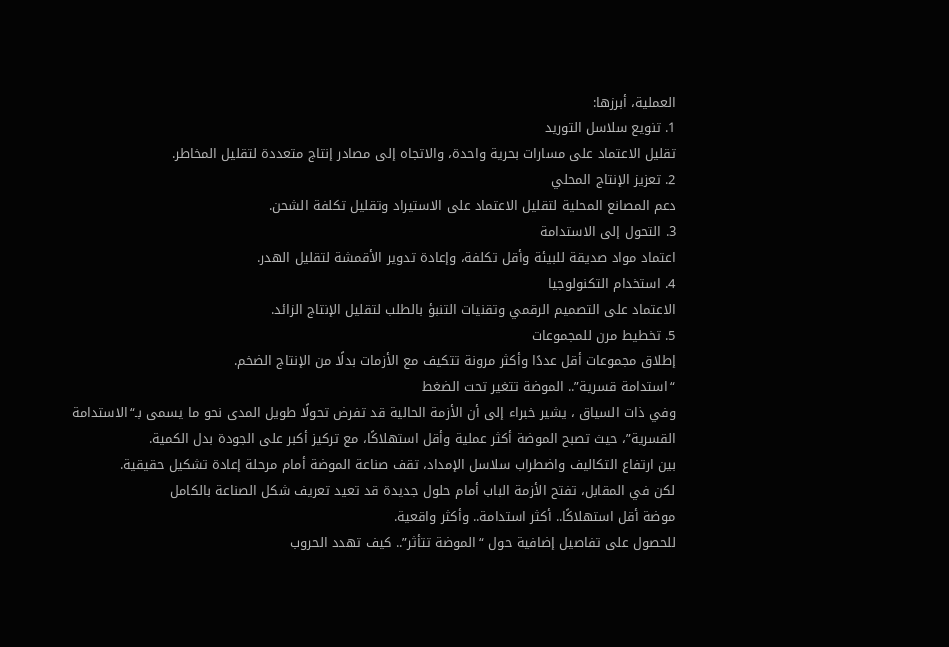العملية، أبرزها:
1. تنويع سلاسل التوريد
تقليل الاعتماد على مسارات بحرية واحدة، والاتجاه إلى مصادر إنتاج متعددة لتقليل المخاطر.
2. تعزيز الإنتاج المحلي
دعم المصانع المحلية لتقليل الاعتماد على الاستيراد وتقليل تكلفة الشحن.
3. التحول إلى الاستدامة
اعتماد مواد صديقة للبيئة وأقل تكلفة، وإعادة تدوير الأقمشة لتقليل الهدر.
4. استخدام التكنولوجيا
الاعتماد على التصميم الرقمي وتقنيات التنبؤ بالطلب لتقليل الإنتاج الزائد.
5. تخطيط مرن للمجموعات
إطلاق مجموعات أقل عددًا وأكثر مرونة تتكيف مع الأزمات بدلًا من الإنتاج الضخم.
“استدامة قسرية”.. الموضة تتغير تحت الضغط
وفي ذات السياق ، يشير خبراء إلى أن الأزمة الحالية قد تفرض تحولًا طويل المدى نحو ما يسمى بـ“الاستدامة القسرية”، حيث تصبح الموضة أكثر عملية وأقل استهلاكًا، مع تركيز أكبر على الجودة بدل الكمية.
بين ارتفاع التكاليف واضطراب سلاسل الإمداد، تقف صناعة الموضة أمام مرحلة إعادة تشكيل حقيقية.
لكن في المقابل، تفتح الأزمة الباب أمام حلول جديدة قد تعيد تعريف شكل الصناعة بالكامل
موضة أقل استهلاكًا.. أكثر استدامة.. وأكثر واقعية.
للحصول على تفاصيل إضافية حول “الموضة تتأثر”.. كيف تهدد الحروب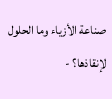صناعة الأزياء وما الحلول لإنقاذها؟ -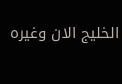الخليج الان وغيره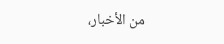من الأخبار،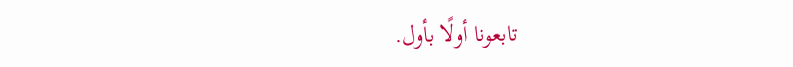تابعونا أولًا بأول.